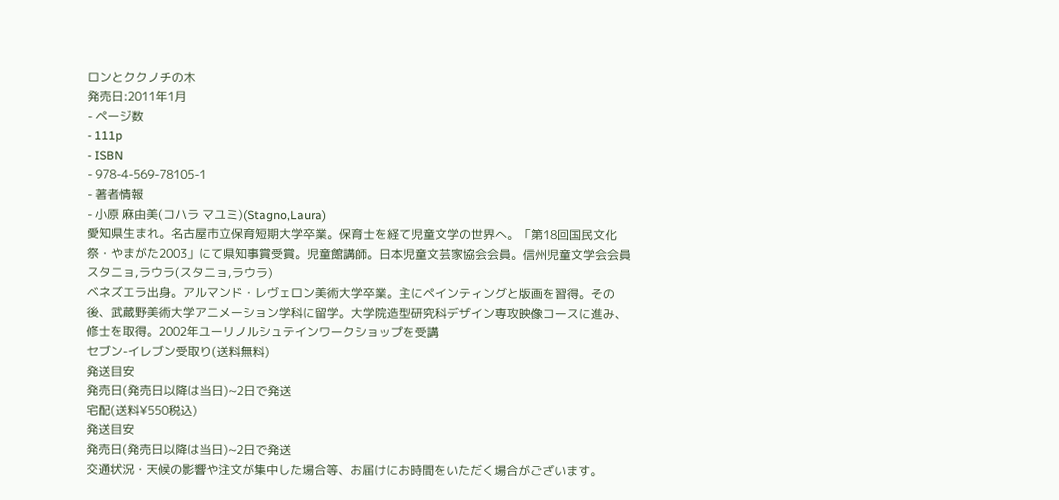ロンとククノチの木
発売日:2011年1月
- ページ数
- 111p
- ISBN
- 978-4-569-78105-1
- 著者情報
- 小原 麻由美(コハラ マユミ)(Stagno,Laura)
愛知県生まれ。名古屋市立保育短期大学卒業。保育士を経て児童文学の世界へ。「第18回国民文化祭・やまがた2003」にて県知事賞受賞。児童館講師。日本児童文芸家協会会員。信州児童文学会会員
スタニョ,ラウラ(スタニョ,ラウラ)
ベネズエラ出身。アルマンド・レヴェロン美術大学卒業。主にペインティングと版画を習得。その後、武蔵野美術大学アニメーション学科に留学。大学院造型研究科デザイン専攻映像コースに進み、修士を取得。2002年ユーリノルシュテインワークショップを受講
セブン-イレブン受取り(送料無料)
発送目安
発売日(発売日以降は当日)~2日で発送
宅配(送料¥550税込)
発送目安
発売日(発売日以降は当日)~2日で発送
交通状況・天候の影響や注文が集中した場合等、お届けにお時間をいただく場合がございます。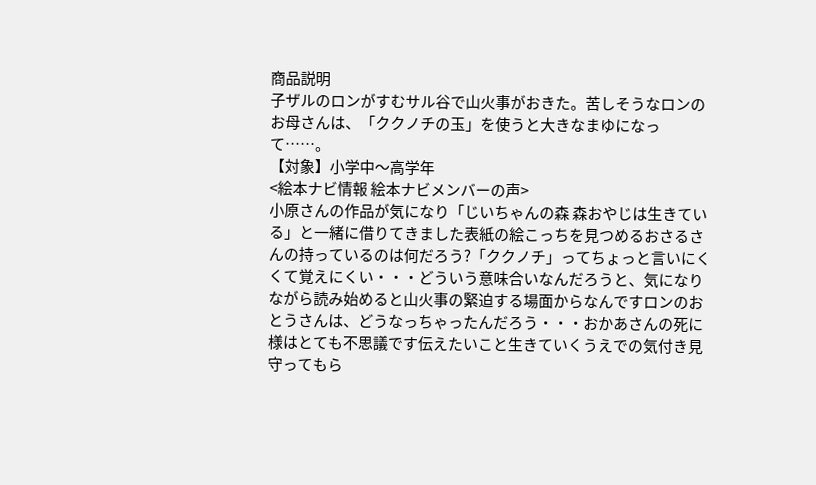商品説明
子ザルのロンがすむサル谷で山火事がおきた。苦しそうなロンのお母さんは、「ククノチの玉」を使うと大きなまゆになって……。
【対象】小学中〜高学年
<絵本ナビ情報 絵本ナビメンバーの声>
小原さんの作品が気になり「じいちゃんの森 森おやじは生きている」と一緒に借りてきました表紙の絵こっちを見つめるおさるさんの持っているのは何だろう?「ククノチ」ってちょっと言いにくくて覚えにくい・・・どういう意味合いなんだろうと、気になりながら読み始めると山火事の緊迫する場面からなんですロンのおとうさんは、どうなっちゃったんだろう・・・おかあさんの死に様はとても不思議です伝えたいこと生きていくうえでの気付き見守ってもら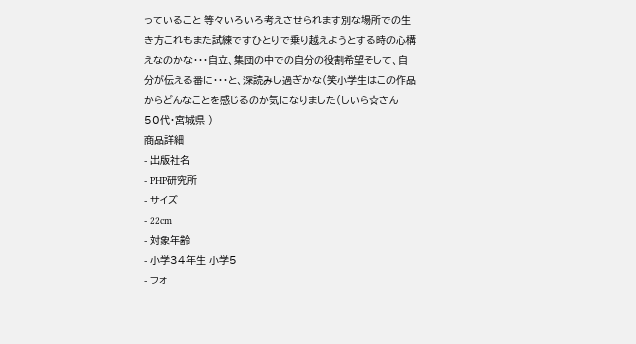っていること 等々いろいろ考えさせられます別な場所での生き方これもまた試練ですひとりで乗り越えようとする時の心構えなのかな・・・自立、集団の中での自分の役割希望そして、自分が伝える番に・・・と、深読みし過ぎかな(笑小学生はこの作品からどんなことを感じるのか気になりました(しいら☆さん 50代・宮城県 )
商品詳細
- 出版社名
- PHP研究所
- サイズ
- 22cm
- 対象年齢
- 小学34年生 小学5
- フォ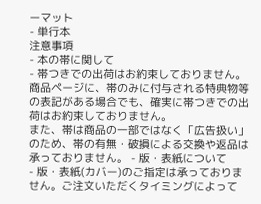ーマット
- 単行本
注意事項
- 本の帯に関して
- 帯つきでの出荷はお約束しておりません。
商品ページに、帯のみに付与される特典物等の表記がある場合でも、確実に帯つきでの出荷はお約束しておりません。
また、帯は商品の一部ではなく「広告扱い」のため、帯の有無・破損による交換や返品は承っておりません。 - 版・表紙について
- 版・表紙(カバー)のご指定は承っておりません。ご注文いただくタイミングによって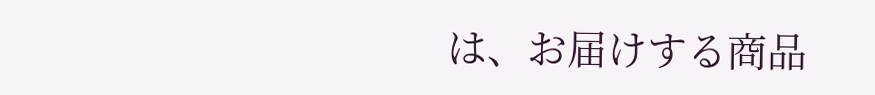は、お届けする商品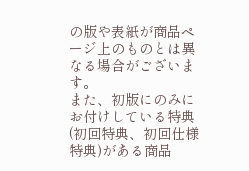の版や表紙が商品ページ上のものとは異なる場合がございます。
また、初版にのみにお付けしている特典(初回特典、初回仕様特典)がある商品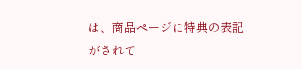は、商品ページに特典の表記がされて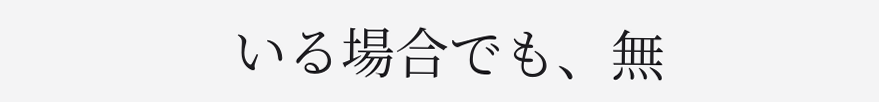いる場合でも、無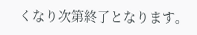くなり次第終了となります。